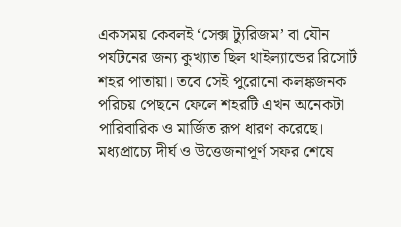একসময় কেবলই ‘সেক্স ট্যুরিজম’ বা যৌন পর্যটনের জন্য কুখ্যাত ছিল থাইল্যান্ডের রিসোর্ট শহর পাতায়া। তবে সেই পুরোনো কলঙ্কজনক পরিচয় পেছনে ফেলে শহরটি এখন অনেকটা পারিবারিক ও মার্জিত রূপ ধারণ করেছে। মধ্যপ্রাচ্যে দীর্ঘ ও উত্তেজনাপূর্ণ সফর শেষে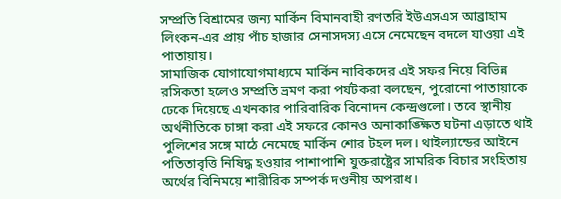সম্প্রতি বিশ্রামের জন্য মার্কিন বিমানবাহী রণতরি ইউএসএস আব্রাহাম লিংকন-এর প্রায় পাঁচ হাজার সেনাসদস্য এসে নেমেছেন বদলে যাওয়া এই পাতায়ায়।
সামাজিক যোগাযোগমাধ্যমে মার্কিন নাবিকদের এই সফর নিয়ে বিভিন্ন রসিকতা হলেও সম্প্রতি ভ্রমণ করা পর্যটকরা বলছেন, পুরোনো পাতায়াকে ঢেকে দিয়েছে এখনকার পারিবারিক বিনোদন কেন্দ্রগুলো। তবে স্থানীয় অর্থনীতিকে চাঙ্গা করা এই সফরে কোনও অনাকাঙ্ক্ষিত ঘটনা এড়াতে থাই পুলিশের সঙ্গে মাঠে নেমেছে মার্কিন শোর টহল দল। থাইল্যান্ডের আইনে পতিতাবৃত্তি নিষিদ্ধ হওয়ার পাশাপাশি যুক্তরাষ্ট্রের সামরিক বিচার সংহিতায় অর্থের বিনিময়ে শারীরিক সম্পর্ক দণ্ডনীয় অপরাধ।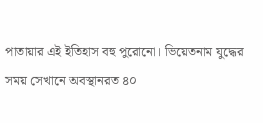পাতায়ার এই ইতিহাস বহু পুরোনো। ভিয়েতনাম যুদ্ধের সময় সেখানে অবস্থানরত ৪০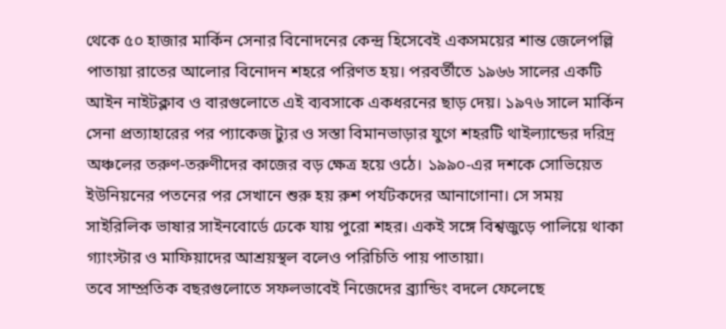থেকে ৫০ হাজার মার্কিন সেনার বিনোদনের কেন্দ্র হিসেবেই একসময়ের শান্ত জেলেপল্লি পাতায়া রাতের আলোর বিনোদন শহরে পরিণত হয়। পরবর্তীতে ১৯৬৬ সালের একটি আইন নাইটক্লাব ও বারগুলোতে এই ব্যবসাকে একধরনের ছাড় দেয়। ১৯৭৬ সালে মার্কিন সেনা প্রত্যাহারের পর প্যাকেজ ট্যুর ও সস্তা বিমানভাড়ার যুগে শহরটি থাইল্যান্ডের দরিদ্র অঞ্চলের তরুণ-তরুণীদের কাজের বড় ক্ষেত্র হয়ে ওঠে। ১৯৯০-এর দশকে সোভিয়েত ইউনিয়নের পতনের পর সেখানে শুরু হয় রুশ পর্যটকদের আনাগোনা। সে সময় সাইরিলিক ভাষার সাইনবোর্ডে ঢেকে যায় পুরো শহর। একই সঙ্গে বিশ্বজুড়ে পালিয়ে থাকা গ্যাংস্টার ও মাফিয়াদের আশ্রয়স্থল বলেও পরিচিতি পায় পাতায়া।
তবে সাম্প্রতিক বছরগুলোতে সফলভাবেই নিজেদের ব্র্যান্ডিং বদলে ফেলেছে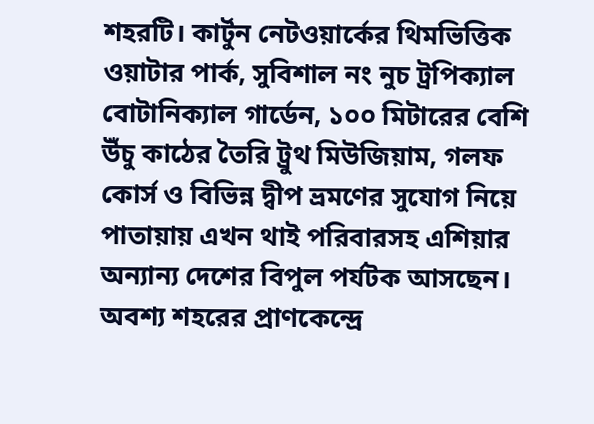শহরটি। কার্টুন নেটওয়ার্কের থিমভিত্তিক ওয়াটার পার্ক, সুবিশাল নং নুচ ট্রপিক্যাল বোটানিক্যাল গার্ডেন, ১০০ মিটারের বেশি উঁচু কাঠের তৈরি ট্রুথ মিউজিয়াম, গলফ কোর্স ও বিভিন্ন দ্বীপ ভ্রমণের সুযোগ নিয়ে পাতায়ায় এখন থাই পরিবারসহ এশিয়ার অন্যান্য দেশের বিপুল পর্যটক আসছেন। অবশ্য শহরের প্রাণকেন্দ্রে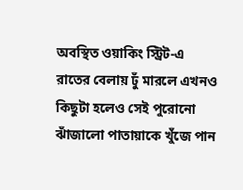অবস্থিত ওয়াকিং স্ট্রিট-এ রাতের বেলায় ঢুঁ মারলে এখনও কিছুটা হলেও সেই পুরোনো ঝাঁজালো পাতায়াকে খুঁজে পান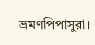ভ্রমণপিপাসুরা।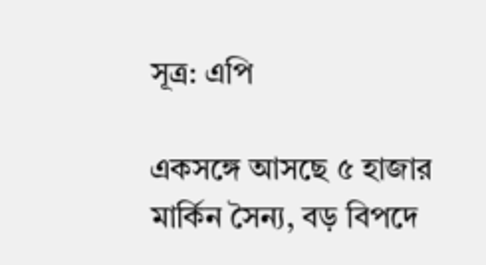সূত্র: এপি

একসঙ্গে আসছে ৫ হাজার মার্কিন সৈন্য, বড় বিপদে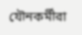যৌনকর্মীরা